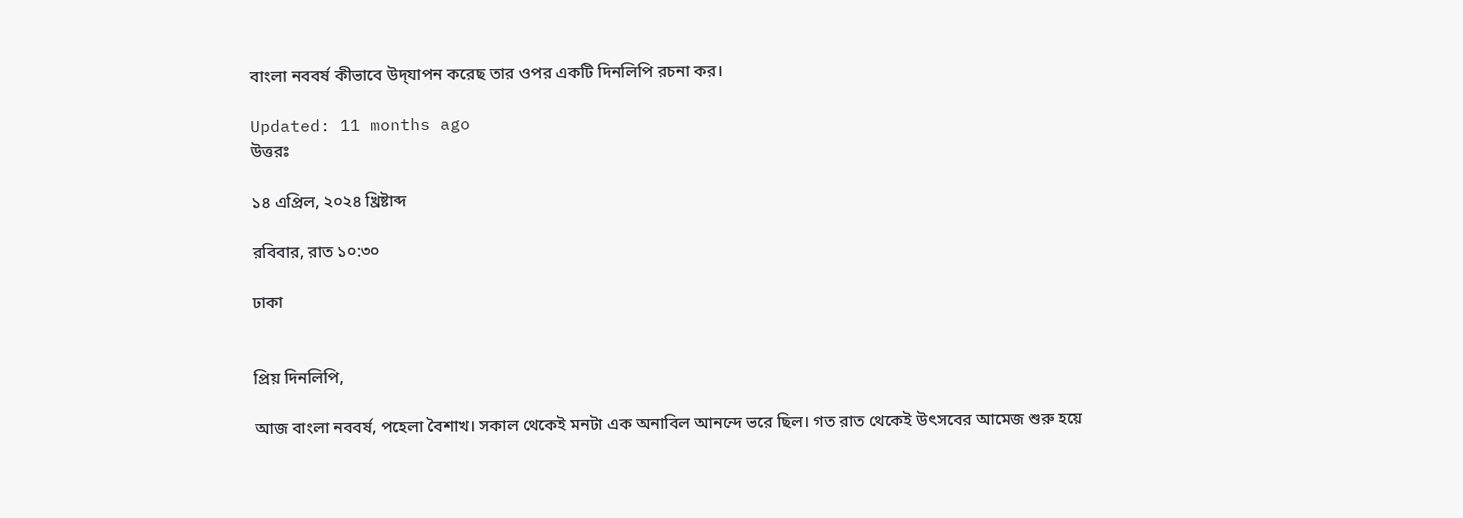বাংলা নববর্ষ কীভাবে উদ্‌যাপন করেছ তার ওপর একটি দিনলিপি রচনা কর।

Updated: 11 months ago
উত্তরঃ

১৪ এপ্রিল, ২০২৪ খ্রিষ্টাব্দ

রবিবার, রাত ১০:৩০

ঢাকা


প্রিয় দিনলিপি,

আজ বাংলা নববর্ষ, পহেলা বৈশাখ। সকাল থেকেই মনটা এক অনাবিল আনন্দে ভরে ছিল। গত রাত থেকেই উৎসবের আমেজ শুরু হয়ে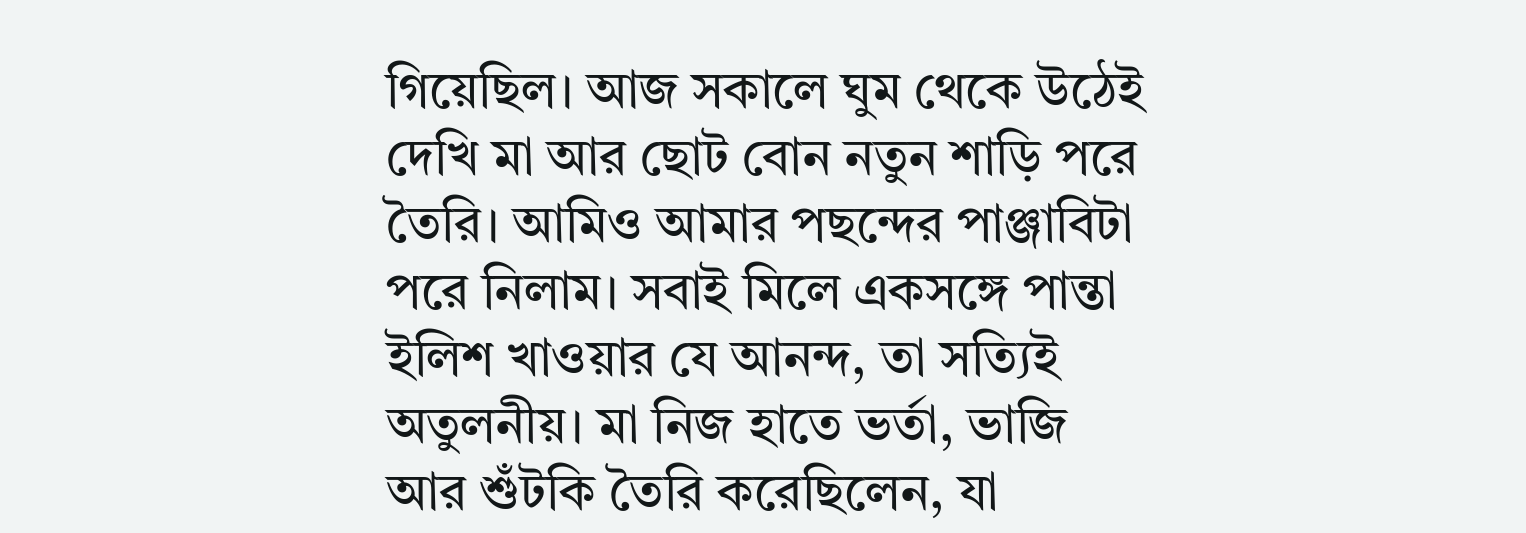গিয়েছিল। আজ সকালে ঘুম থেকে উঠেই দেখি মা আর ছোট বোন নতুন শাড়ি পরে তৈরি। আমিও আমার পছন্দের পাঞ্জাবিটা পরে নিলাম। সবাই মিলে একসঙ্গে পান্তা ইলিশ খাওয়ার যে আনন্দ, তা সত্যিই অতুলনীয়। মা নিজ হাতে ভর্তা, ভাজি আর শুঁটকি তৈরি করেছিলেন, যা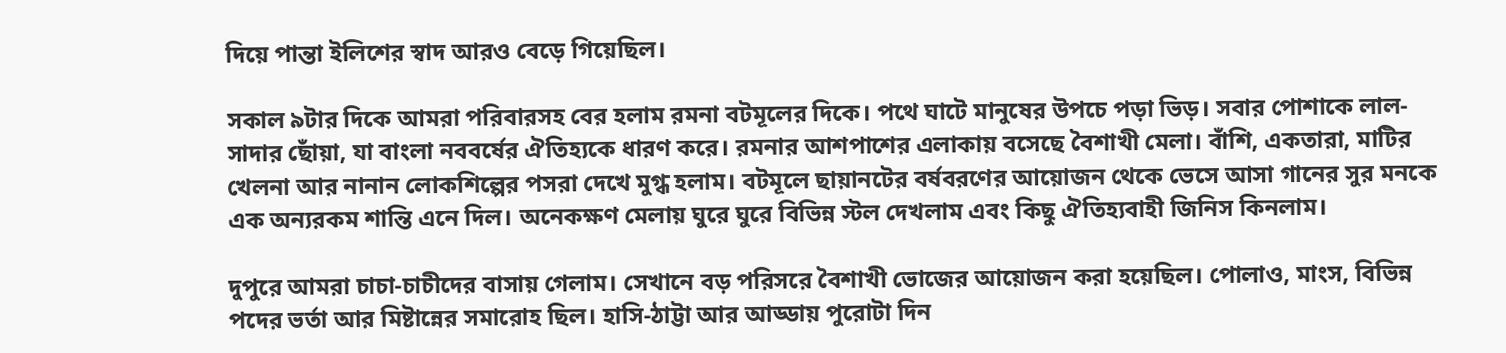দিয়ে পান্তা ইলিশের স্বাদ আরও বেড়ে গিয়েছিল।

সকাল ৯টার দিকে আমরা পরিবারসহ বের হলাম রমনা বটমূলের দিকে। পথে ঘাটে মানুষের উপচে পড়া ভিড়। সবার পোশাকে লাল-সাদার ছোঁয়া, যা বাংলা নববর্ষের ঐতিহ্যকে ধারণ করে। রমনার আশপাশের এলাকায় বসেছে বৈশাখী মেলা। বাঁশি, একতারা, মাটির খেলনা আর নানান লোকশিল্পের পসরা দেখে মুগ্ধ হলাম। বটমূলে ছায়ানটের বর্ষবরণের আয়োজন থেকে ভেসে আসা গানের সুর মনকে এক অন্যরকম শান্তি এনে দিল। অনেকক্ষণ মেলায় ঘুরে ঘুরে বিভিন্ন স্টল দেখলাম এবং কিছু ঐতিহ্যবাহী জিনিস কিনলাম।

দুপুরে আমরা চাচা-চাচীদের বাসায় গেলাম। সেখানে বড় পরিসরে বৈশাখী ভোজের আয়োজন করা হয়েছিল। পোলাও, মাংস, বিভিন্ন পদের ভর্তা আর মিষ্টান্নের সমারোহ ছিল। হাসি-ঠাট্টা আর আড্ডায় পুরোটা দিন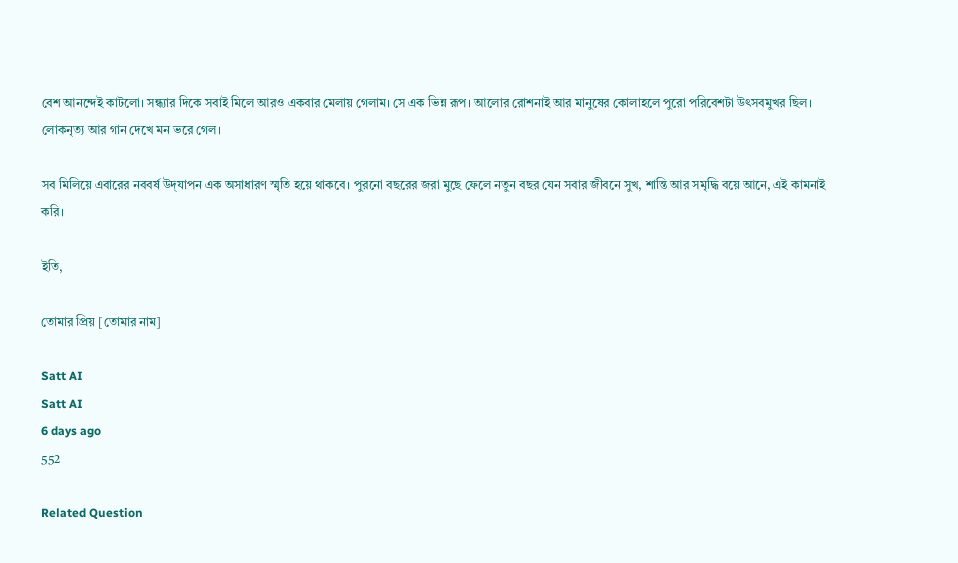বেশ আনন্দেই কাটলো। সন্ধ্যার দিকে সবাই মিলে আরও একবার মেলায় গেলাম। সে এক ভিন্ন রূপ। আলোর রোশনাই আর মানুষের কোলাহলে পুরো পরিবেশটা উৎসবমুখর ছিল। লোকনৃত্য আর গান দেখে মন ভরে গেল।

সব মিলিয়ে এবারের নববর্ষ উদ্‌যাপন এক অসাধারণ স্মৃতি হয়ে থাকবে। পুরনো বছরের জরা মুছে ফেলে নতুন বছর যেন সবার জীবনে সুখ, শান্তি আর সমৃদ্ধি বয়ে আনে, এই কামনাই করি।

ইতি,

তোমার প্রিয় [তোমার নাম]

Satt AI
Satt AI
6 days ago
552

Related Question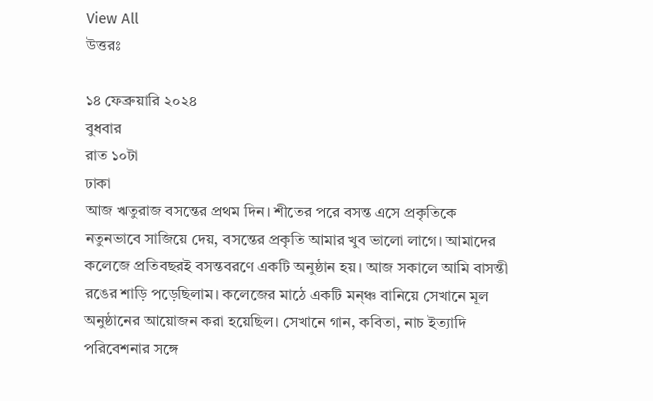View All
উত্তরঃ

১৪ ফেব্রুয়ারি ২০২৪
বুধবার
রাত ১০টা
ঢাকা
আজ ঋতুরাজ বসন্তের প্রথম দিন। শীতের পরে বসন্ত এসে প্রকৃতিকে নতুনভাবে সাজিয়ে দেয়, বসন্তের প্রকৃতি আমার খুব ভালো লাগে। আমাদের কলেজে প্রতিবছরই বসন্তবরণে একটি অনুষ্ঠান হয়। আজ সকালে আমি বাসন্তী রঙের শাড়ি পড়েছিলাম। কলেজের মাঠে একটি মন্ঞ্চ বানিয়ে সেখানে মূল অনুষ্ঠানের আয়োজন করা হয়েছিল। সেখানে গান, কবিতা, নাচ ইত্যাদি পরিবেশনার সঙ্গে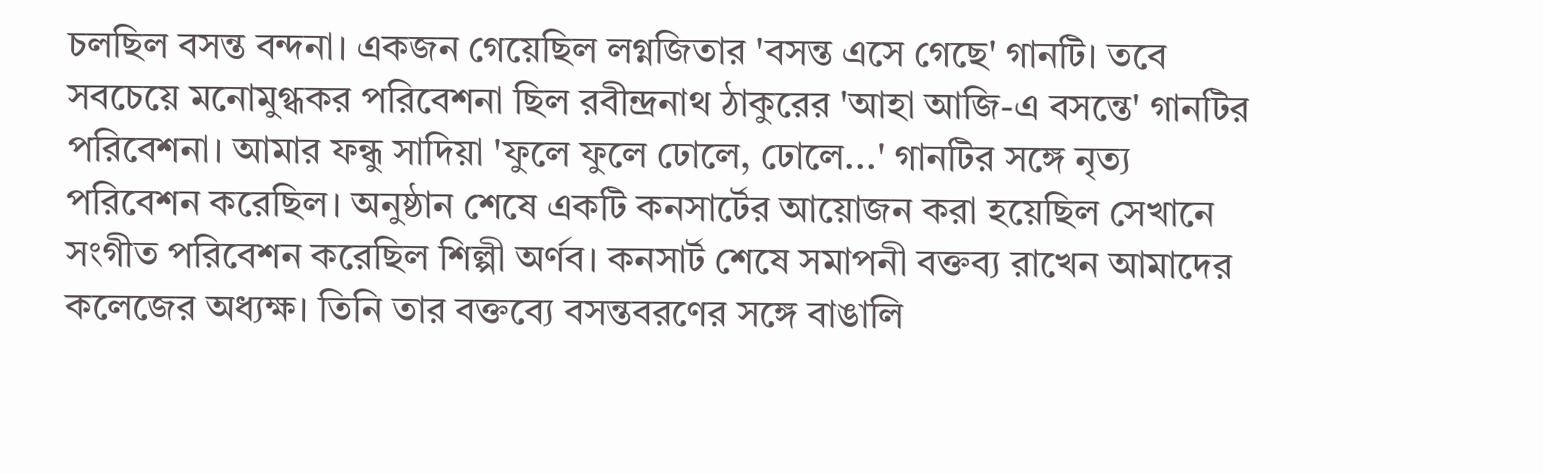চলছিল বসন্ত বন্দনা। একজন গেয়েছিল লগ্নজিতার 'বসন্ত এসে গেছে' গানটি। তবে সবচেয়ে মনোমুগ্ধকর পরিবেশনা ছিল রবীন্দ্রনাথ ঠাকুরের 'আহা আজি-এ বসন্তে' গানটির পরিবেশনা। আমার ফন্ধু সাদিয়া 'ফুলে ফুলে ঢোলে, ঢোলে...' গানটির সঙ্গে নৃত্য পরিবেশন করেছিল। অনুষ্ঠান শেষে একটি কনসার্টের আয়োজন করা হয়েছিল সেখানে সংগীত পরিবেশন করেছিল শিল্পী অর্ণব। কনসার্ট শেষে সমাপনী বক্তব্য রাখেন আমাদের কলেজের অধ্যক্ষ। তিনি তার বক্তব্যে বসন্তবরণের সঙ্গে বাঙালি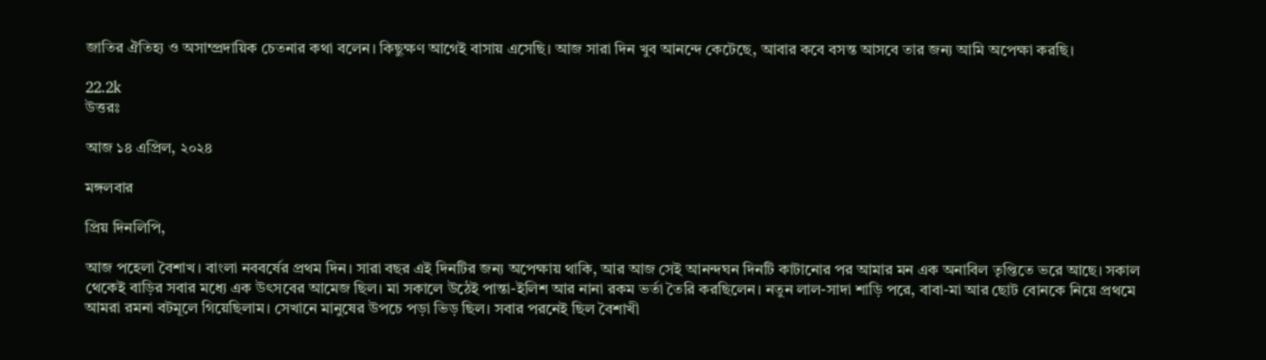জাতির ঐতিহ্য ও অসাম্প্রদায়িক চেতনার কথা বলেন। কিছুক্ষণ আগেই বাসায় এসেছি। আজ সারা দিন খুব আনন্দে কেটেছে, আবার কবে বসন্ত আসবে তার জন্য আমি অপেক্ষা করছি।

22.2k
উত্তরঃ

আজ ১৪ এপ্রিল, ২০২৪

মঙ্গলবার

প্রিয় দিনলিপি,

আজ পহেলা বৈশাখ। বাংলা নববর্ষের প্রথম দিন। সারা বছর এই দিনটির জন্য অপেক্ষায় থাকি, আর আজ সেই আনন্দঘন দিনটি কাটানোর পর আমার মন এক অনাবিল তৃপ্তিতে ভরে আছে। সকাল থেকেই বাড়ির সবার মধ্যে এক উৎসবের আমেজ ছিল। মা সকালে উঠেই পান্তা-ইলিশ আর নানা রকম ভর্তা তৈরি করছিলেন। নতুন লাল-সাদা শাড়ি পরে, বাবা-মা আর ছোট বোনকে নিয়ে প্রথমে আমরা রমনা বটমূলে গিয়েছিলাম। সেখানে মানুষের উপচে পড়া ভিড় ছিল। সবার পরনেই ছিল বৈশাখী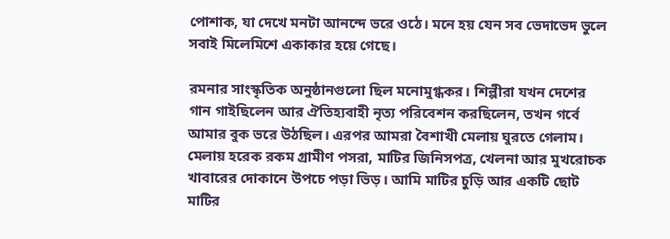পোশাক, যা দেখে মনটা আনন্দে ভরে ওঠে। মনে হয় যেন সব ভেদাভেদ ভুলে সবাই মিলেমিশে একাকার হয়ে গেছে।

রমনার সাংস্কৃতিক অনুষ্ঠানগুলো ছিল মনোমুগ্ধকর। শিল্পীরা যখন দেশের গান গাইছিলেন আর ঐতিহ্যবাহী নৃত্য পরিবেশন করছিলেন, তখন গর্বে আমার বুক ভরে উঠছিল। এরপর আমরা বৈশাখী মেলায় ঘুরতে গেলাম। মেলায় হরেক রকম গ্রামীণ পসরা, মাটির জিনিসপত্র, খেলনা আর মুখরোচক খাবারের দোকানে উপচে পড়া ভিড়। আমি মাটির চুড়ি আর একটি ছোট মাটির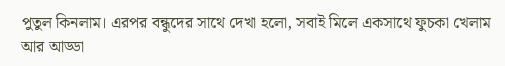পুতুল কিনলাম। এরপর বন্ধুদের সাথে দেখা হলো, সবাই মিলে একসাথে ফুচকা খেলাম আর আড্ডা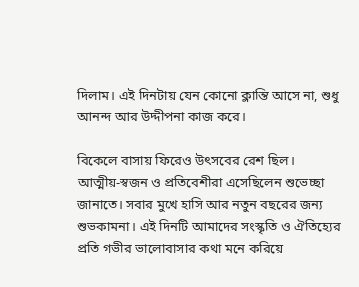দিলাম। এই দিনটায় যেন কোনো ক্লান্তি আসে না, শুধু আনন্দ আর উদ্দীপনা কাজ করে।

বিকেলে বাসায় ফিরেও উৎসবের রেশ ছিল। আত্মীয়-স্বজন ও প্রতিবেশীরা এসেছিলেন শুভেচ্ছা জানাতে। সবার মুখে হাসি আর নতুন বছরের জন্য শুভকামনা। এই দিনটি আমাদের সংস্কৃতি ও ঐতিহ্যের প্রতি গভীর ভালোবাসার কথা মনে করিয়ে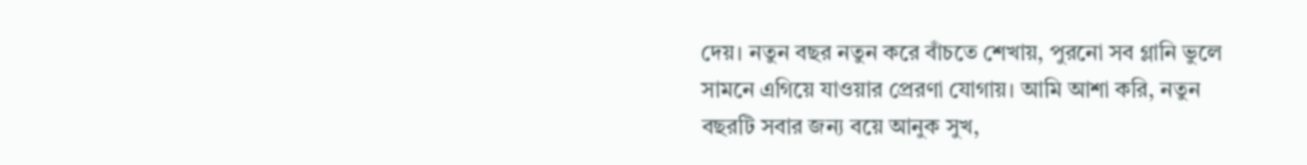দেয়। নতুন বছর নতুন করে বাঁচতে শেখায়, পুরনো সব গ্লানি ভুলে সামনে এগিয়ে যাওয়ার প্রেরণা যোগায়। আমি আশা করি, নতুন বছরটি সবার জন্য বয়ে আনুক সুখ,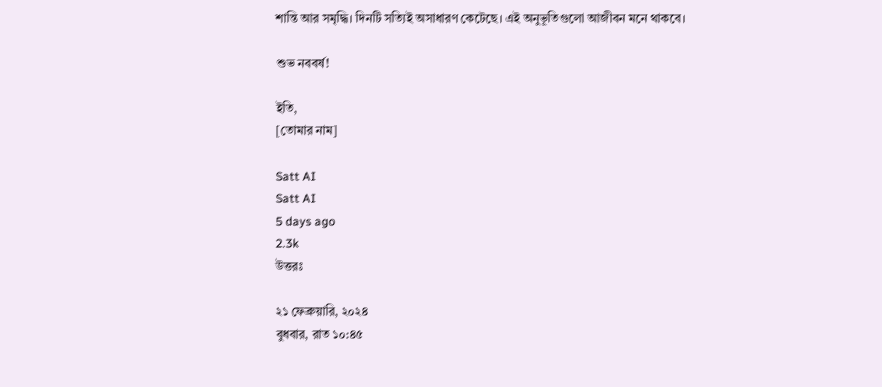শান্তি আর সমৃদ্ধি। দিনটি সত্যিই অসাধারণ কেটেছে। এই অনুভূতিগুলো আজীবন মনে থাকবে।

শুভ নববর্ষ!

ইতি,
[তোমার নাম]

Satt AI
Satt AI
5 days ago
2.3k
উত্তরঃ

২১ ফেব্রুয়ারি, ২০২৪
বুধবার, রাত ১০:৪৫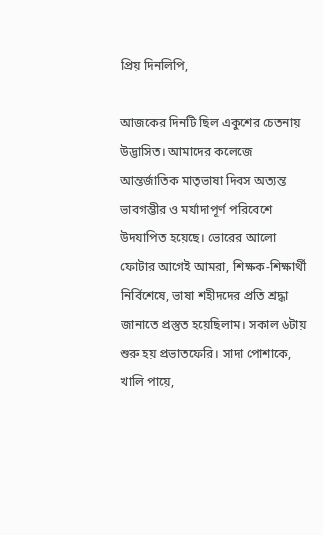প্রিয় দিনলিপি,

আজকের দিনটি ছিল একুশের চেতনায় উদ্ভাসিত। আমাদের কলেজে আন্তর্জাতিক মাতৃভাষা দিবস অত্যন্ত ভাবগম্ভীর ও মর্যাদাপূর্ণ পরিবেশে উদযাপিত হয়েছে। ভোরের আলো ফোটার আগেই আমরা, শিক্ষক-শিক্ষার্থী নির্বিশেষে, ভাষা শহীদদের প্রতি শ্রদ্ধা জানাতে প্রস্তুত হয়েছিলাম। সকাল ৬টায় শুরু হয় প্রভাতফেরি। সাদা পোশাকে, খালি পায়ে,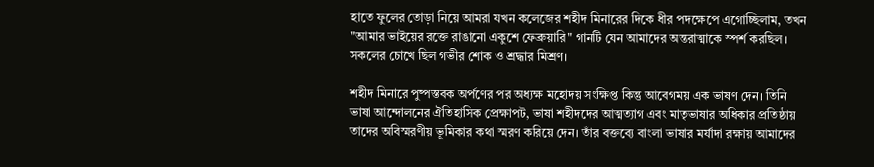হাতে ফুলের তোড়া নিয়ে আমরা যখন কলেজের শহীদ মিনারের দিকে ধীর পদক্ষেপে এগোচ্ছিলাম, তখন "আমার ভাইয়ের রক্তে রাঙানো একুশে ফেব্রুয়ারি" গানটি যেন আমাদের অন্তরাত্মাকে স্পর্শ করছিল। সকলের চোখে ছিল গভীর শোক ও শ্রদ্ধার মিশ্রণ।

শহীদ মিনারে পুষ্পস্তবক অর্পণের পর অধ্যক্ষ মহোদয় সংক্ষিপ্ত কিন্তু আবেগময় এক ভাষণ দেন। তিনি ভাষা আন্দোলনের ঐতিহাসিক প্রেক্ষাপট, ভাষা শহীদদের আত্মত্যাগ এবং মাতৃভাষার অধিকার প্রতিষ্ঠায় তাদের অবিস্মরণীয় ভূমিকার কথা স্মরণ করিয়ে দেন। তাঁর বক্তব্যে বাংলা ভাষার মর্যাদা রক্ষায় আমাদের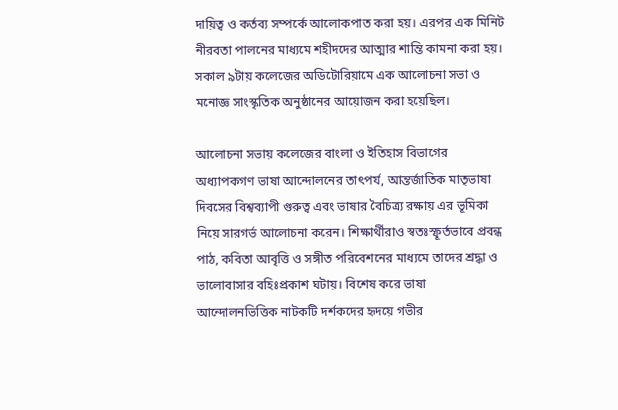দায়িত্ব ও কর্তব্য সম্পর্কে আলোকপাত করা হয়। এরপর এক মিনিট নীরবতা পালনের মাধ্যমে শহীদদের আত্মার শান্তি কামনা করা হয়। সকাল ৯টায় কলেজের অডিটোরিয়ামে এক আলোচনা সভা ও মনোজ্ঞ সাংস্কৃতিক অনুষ্ঠানের আয়োজন করা হয়েছিল।

আলোচনা সভায় কলেজের বাংলা ও ইতিহাস বিভাগের অধ্যাপকগণ ভাষা আন্দোলনের তাৎপর্য, আন্তর্জাতিক মাতৃভাষা দিবসের বিশ্বব্যাপী গুরুত্ব এবং ভাষার বৈচিত্র্য রক্ষায় এর ভূমিকা নিয়ে সারগর্ভ আলোচনা করেন। শিক্ষার্থীরাও স্বতঃস্ফূর্তভাবে প্রবন্ধ পাঠ, কবিতা আবৃত্তি ও সঙ্গীত পরিবেশনের মাধ্যমে তাদের শ্রদ্ধা ও ভালোবাসার বহিঃপ্রকাশ ঘটায়। বিশেষ করে ভাষা আন্দোলনভিত্তিক নাটকটি দর্শকদের হৃদয়ে গভীর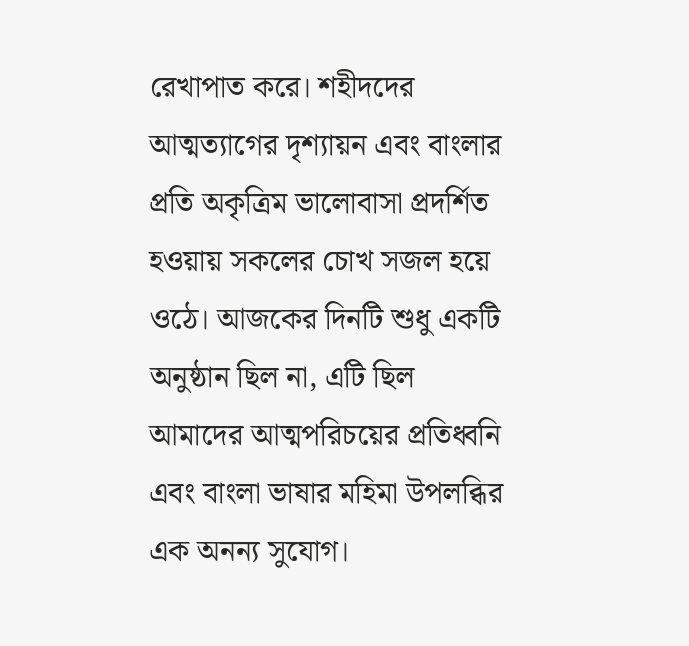রেখাপাত করে। শহীদদের আত্মত্যাগের দৃশ্যায়ন এবং বাংলার প্রতি অকৃত্রিম ভালোবাসা প্রদর্শিত হওয়ায় সকলের চোখ সজল হয়ে ওঠে। আজকের দিনটি শুধু একটি অনুষ্ঠান ছিল না, এটি ছিল আমাদের আত্মপরিচয়ের প্রতিধ্বনি এবং বাংলা ভাষার মহিমা উপলব্ধির এক অনন্য সুযোগ।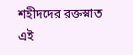শহীদদের রক্তস্নাত এই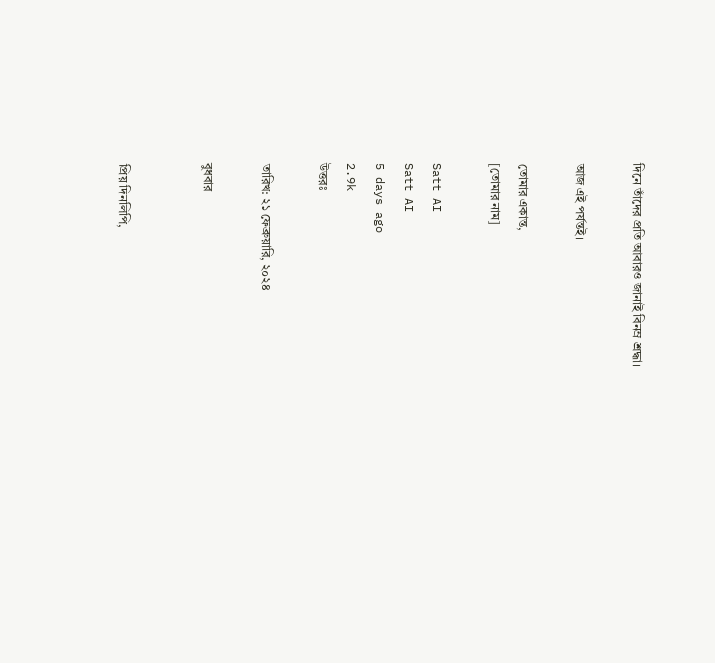দিনে তাঁদের প্রতি আবারও জানাই বিনম্র শ্রদ্ধা।

আজ এই পর্যন্তই।

তোমার একান্ত,
[তোমার নাম]

Satt AI
Satt AI
5 days ago
2.9k
উত্তরঃ

তারিখ: ২১ ফেব্রুয়ারি, ২০২৪

বুধবার


প্রিয় দিনলিপি,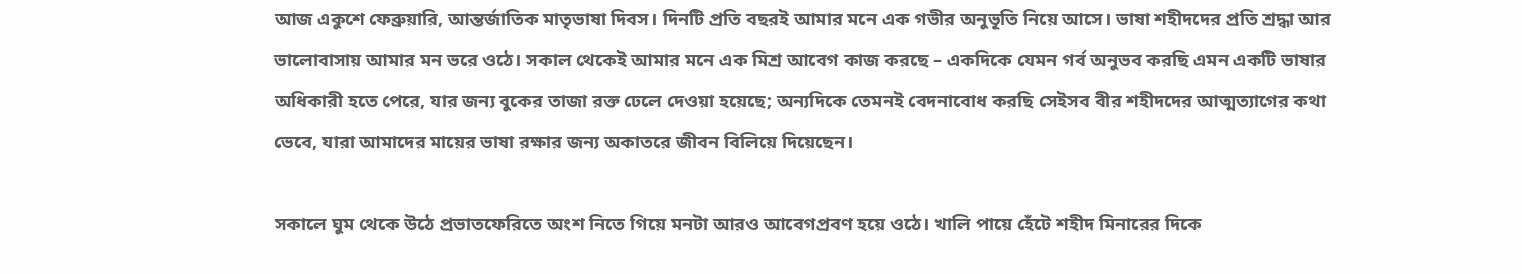আজ একুশে ফেব্রুয়ারি, আন্তর্জাতিক মাতৃভাষা দিবস। দিনটি প্রতি বছরই আমার মনে এক গভীর অনুভূতি নিয়ে আসে। ভাষা শহীদদের প্রতি শ্রদ্ধা আর ভালোবাসায় আমার মন ভরে ওঠে। সকাল থেকেই আমার মনে এক মিশ্র আবেগ কাজ করছে – একদিকে যেমন গর্ব অনুভব করছি এমন একটি ভাষার অধিকারী হতে পেরে, যার জন্য বুকের তাজা রক্ত ঢেলে দেওয়া হয়েছে; অন্যদিকে তেমনই বেদনাবোধ করছি সেইসব বীর শহীদদের আত্মত্যাগের কথা ভেবে, যারা আমাদের মায়ের ভাষা রক্ষার জন্য অকাতরে জীবন বিলিয়ে দিয়েছেন।

সকালে ঘুম থেকে উঠে প্রভাতফেরিতে অংশ নিতে গিয়ে মনটা আরও আবেগপ্রবণ হয়ে ওঠে। খালি পায়ে হেঁটে শহীদ মিনারের দিকে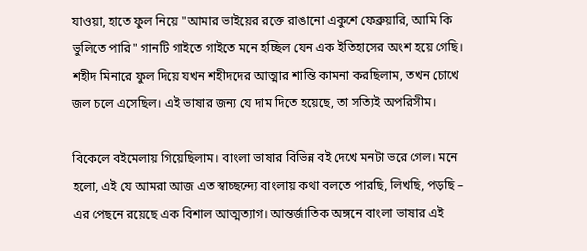যাওয়া, হাতে ফুল নিয়ে "আমার ভাইয়ের রক্তে রাঙানো একুশে ফেব্রুয়ারি, আমি কি ভুলিতে পারি" গানটি গাইতে গাইতে মনে হচ্ছিল যেন এক ইতিহাসের অংশ হয়ে গেছি। শহীদ মিনারে ফুল দিয়ে যখন শহীদদের আত্মার শান্তি কামনা করছিলাম, তখন চোখে জল চলে এসেছিল। এই ভাষার জন্য যে দাম দিতে হয়েছে, তা সত্যিই অপরিসীম।

বিকেলে বইমেলায় গিয়েছিলাম। বাংলা ভাষার বিভিন্ন বই দেখে মনটা ভরে গেল। মনে হলো, এই যে আমরা আজ এত স্বাচ্ছন্দ্যে বাংলায় কথা বলতে পারছি, লিখছি, পড়ছি – এর পেছনে রয়েছে এক বিশাল আত্মত্যাগ। আন্তর্জাতিক অঙ্গনে বাংলা ভাষার এই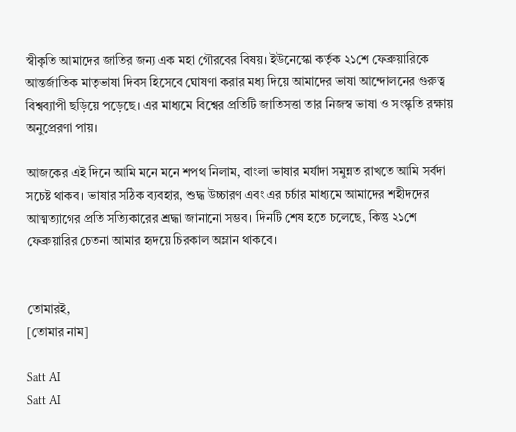স্বীকৃতি আমাদের জাতির জন্য এক মহা গৌরবের বিষয়। ইউনেস্কো কর্তৃক ২১শে ফেব্রুয়ারিকে আন্তর্জাতিক মাতৃভাষা দিবস হিসেবে ঘোষণা করার মধ্য দিয়ে আমাদের ভাষা আন্দোলনের গুরুত্ব বিশ্বব্যাপী ছড়িয়ে পড়েছে। এর মাধ্যমে বিশ্বের প্রতিটি জাতিসত্তা তার নিজস্ব ভাষা ও সংস্কৃতি রক্ষায় অনুপ্রেরণা পায়।

আজকের এই দিনে আমি মনে মনে শপথ নিলাম, বাংলা ভাষার মর্যাদা সমুন্নত রাখতে আমি সর্বদা সচেষ্ট থাকব। ভাষার সঠিক ব্যবহার, শুদ্ধ উচ্চারণ এবং এর চর্চার মাধ্যমে আমাদের শহীদদের আত্মত্যাগের প্রতি সত্যিকারের শ্রদ্ধা জানানো সম্ভব। দিনটি শেষ হতে চলেছে, কিন্তু ২১শে ফেব্রুয়ারির চেতনা আমার হৃদয়ে চিরকাল অম্লান থাকবে।


তোমারই,
[তোমার নাম]

Satt AI
Satt AI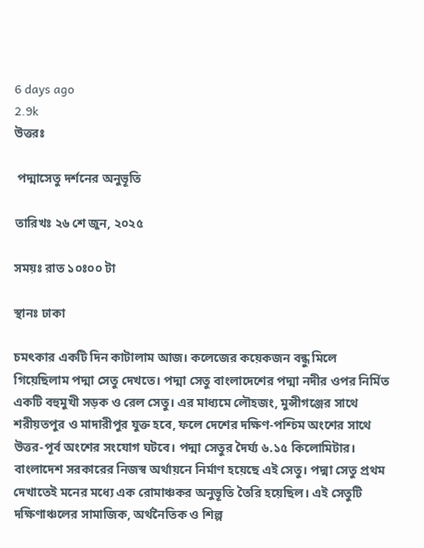6 days ago
2.9k
উত্তরঃ

 পদ্মাসেতু দর্শনের অনুভূতি

তারিখঃ ২৬ শে জুন, ২০২৫

সময়ঃ রাত ১০ঃ০০ টা

স্থানঃ ঢাকা

চমৎকার একটি দিন কাটালাম আজ। কলেজের কয়েকজন বন্ধু মিলে গিয়েছিলাম পদ্মা সেতু দেখতে। পদ্মা সেতু বাংলাদেশের পদ্মা নদীর ওপর নির্মিত একটি বহুমুখী সড়ক ও রেল সেতু। এর মাধ্যমে লৌহজং, মুন্সীগঞ্জের সাথে শরীয়তপুর ও মাদারীপুর যুক্ত হবে, ফলে দেশের দক্ষিণ-পশ্চিম অংশের সাথে উত্তর-পূর্ব অংশের সংযোগ ঘটবে। পদ্মা সেতুর দৈর্ঘ্য ৬.১৫ কিলোমিটার। বাংলাদেশ সরকারের নিজস্ব অর্থায়নে নির্মাণ হয়েছে এই সেতু। পদ্মা সেতু প্রথম দেখাতেই মনের মধ্যে এক রোমাঞ্চকর অনুভূতি তৈরি হয়েছিল। এই সেতুটি দক্ষিণাঞ্চলের সামাজিক, অর্থনৈতিক ও শিল্প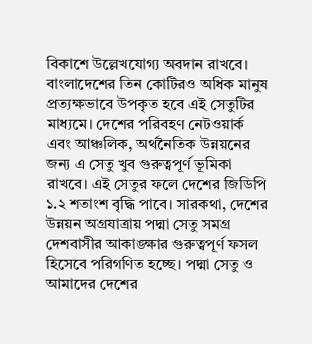বিকাশে উল্লেখযোগ্য অবদান রাখবে। বাংলাদেশের তিন কোটিরও অধিক মানুষ প্রত্যক্ষভাবে উপকৃত হবে এই সেতুটির মাধ্যমে। দেশের পরিবহণ নেটওয়ার্ক এবং আঞ্চলিক, অর্থনৈতিক উন্নয়নের জন্য এ সেতু খুব গুরুত্বপূর্ণ ভূমিকা রাখবে। এই সেতুর ফলে দেশের জিডিপি ১.২ শতাংশ বৃদ্ধি পাবে। সারকথা, দেশের উন্নয়ন অগ্রযাত্রায় পদ্মা সেতু সমগ্র দেশবাসীর আকাঙ্ক্ষার গুরুত্বপূর্ণ ফসল হিসেবে পরিগণিত হচ্ছে। পদ্মা সেতু ও আমাদের দেশের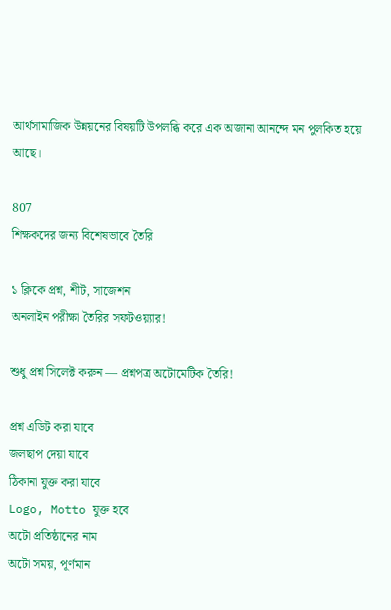আর্থসামাজিক উন্নয়নের বিষয়টি উপলব্ধি করে এক অজানা আনন্দে মন পুলকিত হয়ে আছে।

807
শিক্ষকদের জন্য বিশেষভাবে তৈরি

১ ক্লিকে প্রশ্ন, শীট, সাজেশন
অনলাইন পরীক্ষা তৈরির সফটওয়্যার!

শুধু প্রশ্ন সিলেক্ট করুন — প্রশ্নপত্র অটোমেটিক তৈরি!

প্রশ্ন এডিট করা যাবে
জলছাপ দেয়া যাবে
ঠিকানা যুক্ত করা যাবে
Logo, Motto যুক্ত হবে
অটো প্রতিষ্ঠানের নাম
অটো সময়, পূর্ণমান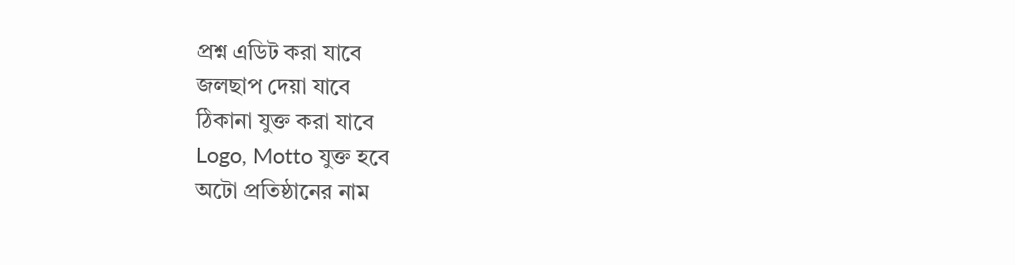প্রশ্ন এডিট করা যাবে
জলছাপ দেয়া যাবে
ঠিকানা যুক্ত করা যাবে
Logo, Motto যুক্ত হবে
অটো প্রতিষ্ঠানের নাম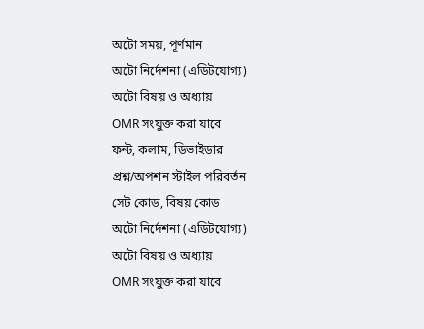অটো সময়, পূর্ণমান
অটো নির্দেশনা (এডিটযোগ্য)
অটো বিষয় ও অধ্যায়
OMR সংযুক্ত করা যাবে
ফন্ট, কলাম, ডিভাইডার
প্রশ্ন/অপশন স্টাইল পরিবর্তন
সেট কোড, বিষয় কোড
অটো নির্দেশনা (এডিটযোগ্য)
অটো বিষয় ও অধ্যায়
OMR সংযুক্ত করা যাবে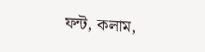ফন্ট, কলাম,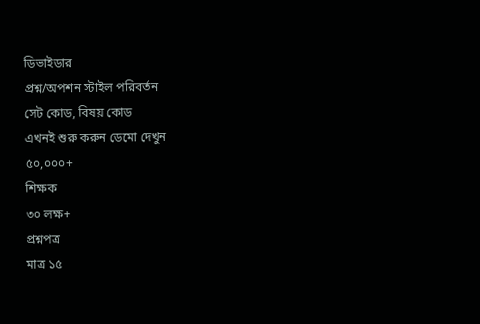ডিভাইডার
প্রশ্ন/অপশন স্টাইল পরিবর্তন
সেট কোড, বিষয় কোড
এখনই শুরু করুন ডেমো দেখুন
৫০,০০০+
শিক্ষক
৩০ লক্ষ+
প্রশ্নপত্র
মাত্র ১৫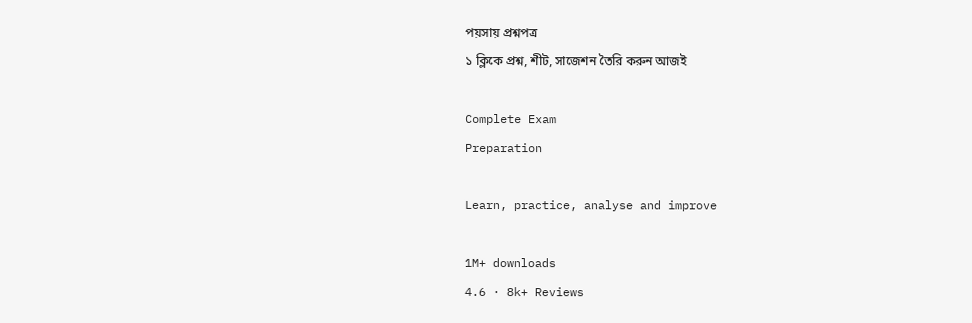পয়সায় প্রশ্নপত্র
১ ক্লিকে প্রশ্ন, শীট, সাজেশন তৈরি করুন আজই

Complete Exam
Preparation

Learn, practice, analyse and improve

1M+ downloads
4.6 · 8k+ Reviews